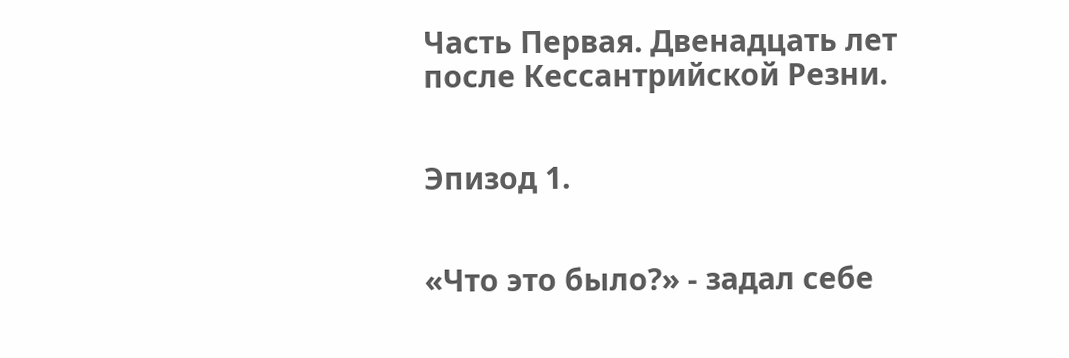Часть Первая. Двенадцать лет после Кессантрийской Резни.


Эпизод 1.


«Что это было?» - задал себе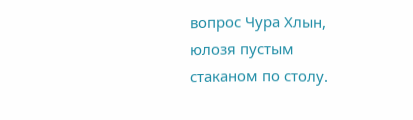вопрос Чура Хлын, юлозя пустым стаканом по столу.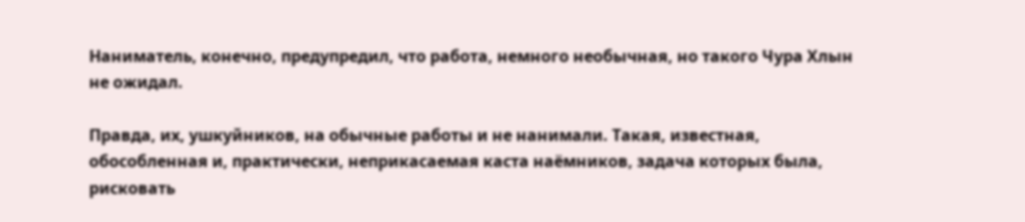Наниматель, конечно, предупредил, что работа, немного необычная, но такого Чура Хлын не ожидал.

Правда, их, ушкуйников, на обычные работы и не нанимали. Такая, известная, обособленная и, практически, неприкасаемая каста наёмников, задача которых была, рисковать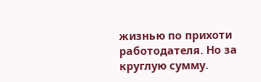жизнью по прихоти работодателя. Но за круглую сумму.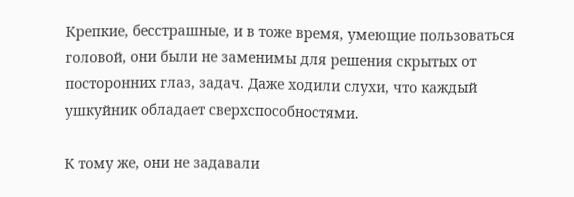Крепкие, бесстрашные, и в тоже время, умеющие пользоваться головой, они были не заменимы для решения скрытых от посторонних глаз, задач. Даже ходили слухи, что каждый ушкуйник обладает сверхспособностями.

К тому же, они не задавали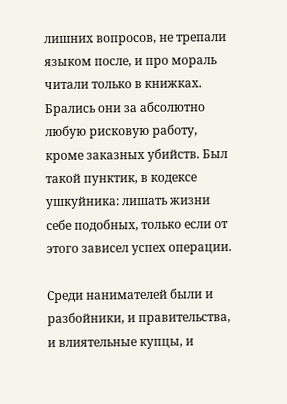лишних вопросов, не трепали языком после, и про мораль читали только в книжках. Брались они за абсолютно любую рисковую работу, кроме заказных убийств. Был такой пунктик, в кодексе ушкуйника: лишать жизни себе подобных, только если от этого зависел успех операции.

Среди нанимателей были и разбойники, и правительства, и влиятельные купцы, и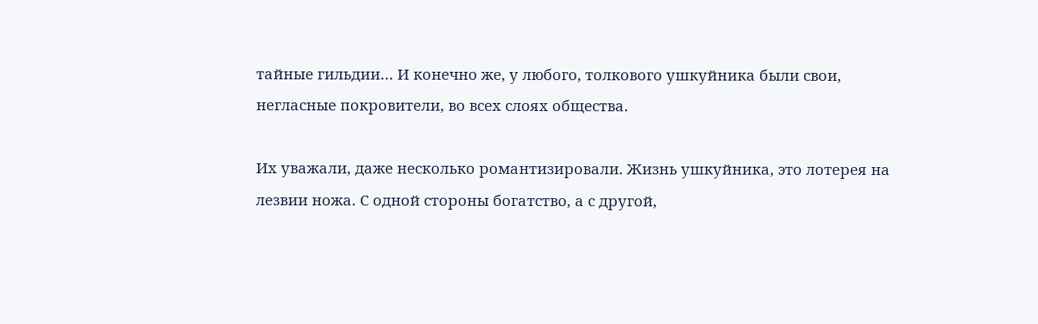тайные гильдии… И конечно же, у любого, толкового ушкуйника были свои, негласные покровители, во всех слоях общества.

Их уважали, даже несколько романтизировали. Жизнь ушкуйника, это лотерея на лезвии ножа. С одной стороны богатство, а с другой,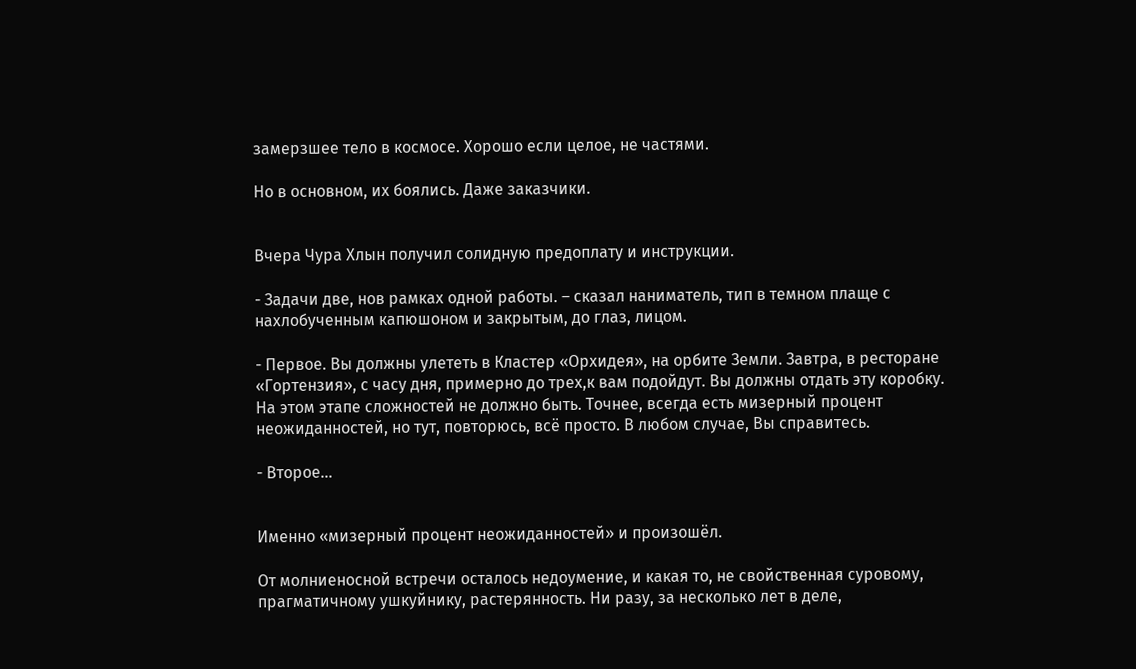замерзшее тело в космосе. Хорошо если целое, не частями.

Но в основном, их боялись. Даже заказчики.


Вчера Чура Хлын получил солидную предоплату и инструкции.

- Задачи две, нов рамках одной работы. – сказал наниматель, тип в темном плаще с нахлобученным капюшоном и закрытым, до глаз, лицом.

- Первое. Вы должны улететь в Кластер «Орхидея», на орбите Земли. Завтра, в ресторане «Гортензия», с часу дня, примерно до трех,к вам подойдут. Вы должны отдать эту коробку. На этом этапе сложностей не должно быть. Точнее, всегда есть мизерный процент неожиданностей, но тут, повторюсь, всё просто. В любом случае, Вы справитесь.

- Второе…


Именно «мизерный процент неожиданностей» и произошёл.

От молниеносной встречи осталось недоумение, и какая то, не свойственная суровому, прагматичному ушкуйнику, растерянность. Ни разу, за несколько лет в деле,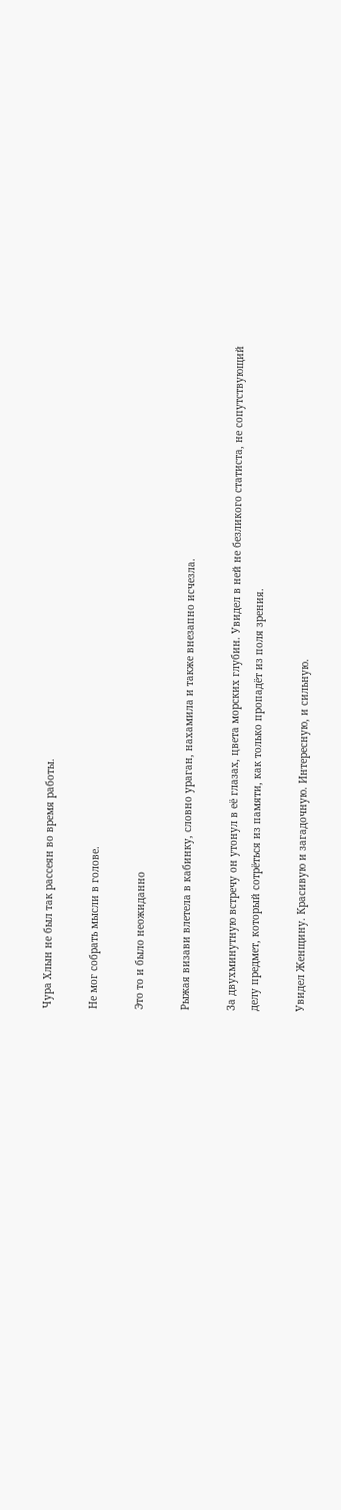Чура Хлын не был так рассеян во время работы.

Не мог собрать мысли в голове.

Это то и было неожиданно

Рыжая визави влетела в кабинку, словно ураган, нахамила и также внезапно исчезла.

За двухминутную встречу он утонул в её глазах, цвета морских глубин. Увидел в ней не безликого статиста, не сопутствующий делу предмет, который сотрёться из памяти, как только пропадёт из поля зрения.

Увидел Женщину. Красивую и загадочную. Интересную, и сильную.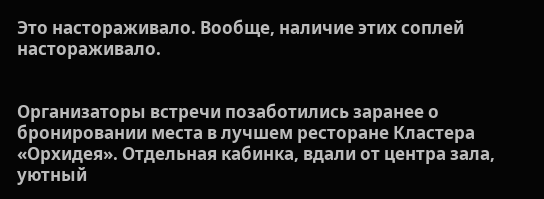Это настораживало. Вообще, наличие этих соплей настораживало.


Организаторы встречи позаботились заранее о бронировании места в лучшем ресторане Кластера «Орхидея». Отдельная кабинка, вдали от центра зала, уютный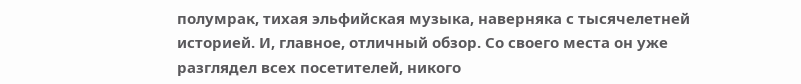полумрак, тихая эльфийская музыка, наверняка с тысячелетней историей. И, главное, отличный обзор. Со своего места он уже разглядел всех посетителей, никого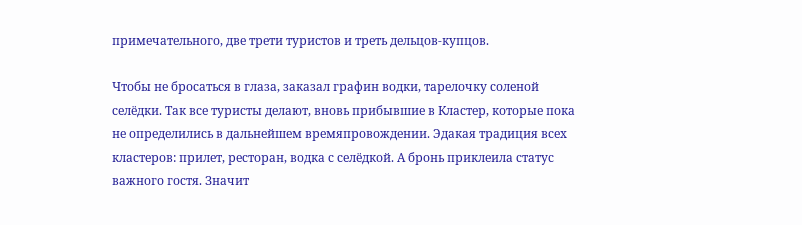примечательного, две трети туристов и треть дельцов-купцов.

Чтобы не бросаться в глаза, заказал графин водки, тарелочку соленой селёдки. Так все туристы делают, вновь прибывшие в Кластер, которые пока не определились в дальнейшем времяпровождении. Эдакая традиция всех кластеров: прилет, ресторан, водка с селёдкой. А бронь приклеила статус важного гостя. Значит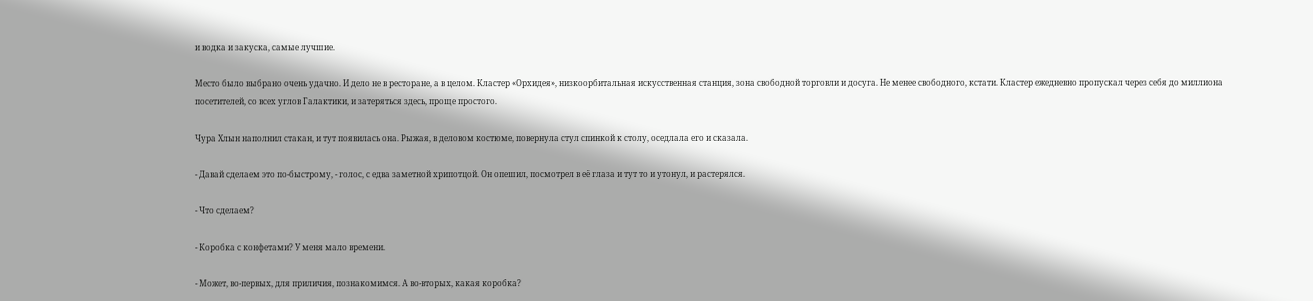и водка и закуска, самые лучшие.

Место было выбрано очень удачно. И дело не в ресторане, а в целом. Кластер «Орхидея», низкоорбитальная искусственная станция, зона свободной торговли и досуга. Не менее свободного, кстати. Кластер ежедневно пропускал через себя до миллиона посетителей, со всех углов Галактики, и затеряться здесь, проще простого.

Чура Хлын наполнил стакан, и тут появилась она. Рыжая, в деловом костюме, повернула стул спинкой к столу, оседлала его и сказала.

- Давай сделаем это по-быстрому, - голос, с едва заметной хрипотцой. Он опешил, посмотрел в её глаза и тут то и утонул, и растерялся.

- Что сделаем?

- Коробка с конфетами? У меня мало времени.

- Может, во-первых, для приличия, познакомимся. А во-вторых, какая коробка?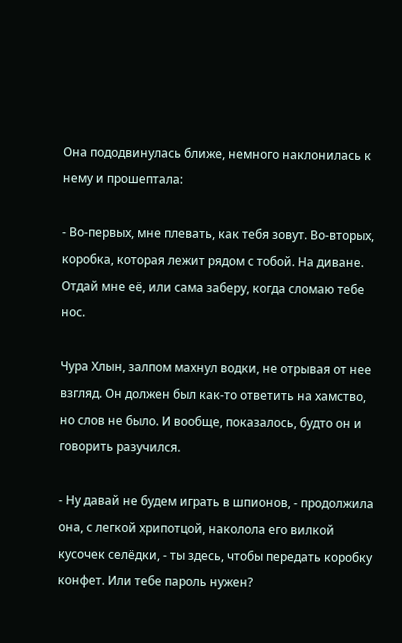Она пододвинулась ближе, немного наклонилась к нему и прошептала:

- Во-первых, мне плевать, как тебя зовут. Во-вторых, коробка, которая лежит рядом с тобой. На диване. Отдай мне её, или сама заберу, когда сломаю тебе нос.

Чура Хлын, залпом махнул водки, не отрывая от нее взгляд. Он должен был как-то ответить на хамство, но слов не было. И вообще, показалось, будто он и говорить разучился.

- Ну давай не будем играть в шпионов, - продолжила она, с легкой хрипотцой, наколола его вилкой кусочек селёдки, - ты здесь, чтобы передать коробку конфет. Или тебе пароль нужен?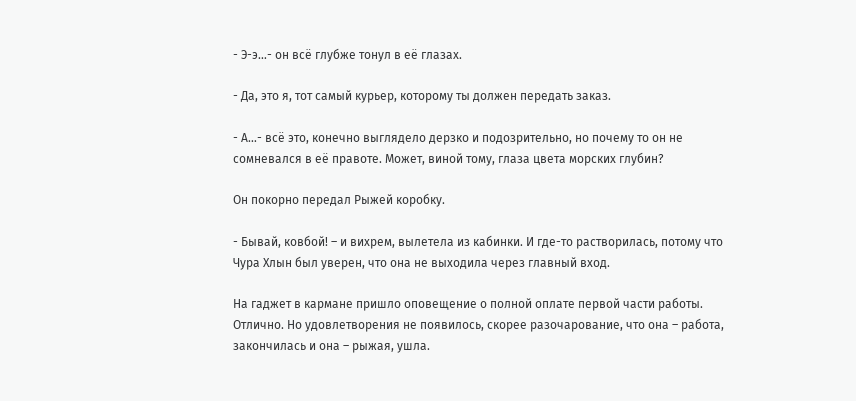- Э-э…- он всё глубже тонул в её глазах.

- Да, это я, тот самый курьер, которому ты должен передать заказ.

- А…- всё это, конечно выглядело дерзко и подозрительно, но почему то он не сомневался в её правоте. Может, виной тому, глаза цвета морских глубин?

Он покорно передал Рыжей коробку.

- Бывай, ковбой! – и вихрем, вылетела из кабинки. И где-то растворилась, потому что Чура Хлын был уверен, что она не выходила через главный вход.

На гаджет в кармане пришло оповещение о полной оплате первой части работы. Отлично. Но удовлетворения не появилось, скорее разочарование, что она – работа, закончилась и она – рыжая, ушла.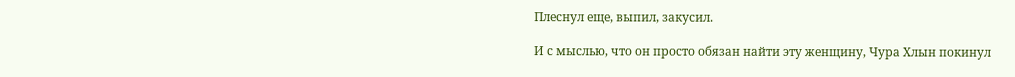Плеснул еще, выпил, закусил.

И с мыслью, что он просто обязан найти эту женщину, Чура Хлын покинул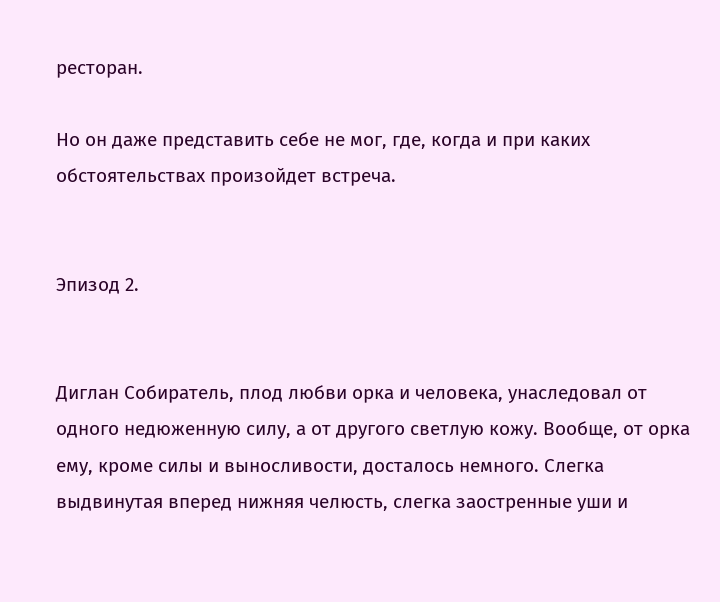ресторан.

Но он даже представить себе не мог, где, когда и при каких обстоятельствах произойдет встреча.


Эпизод 2.


Диглан Собиратель, плод любви орка и человека, унаследовал от одного недюженную силу, а от другого светлую кожу. Вообще, от орка ему, кроме силы и выносливости, досталось немного. Слегка выдвинутая вперед нижняя челюсть, слегка заостренные уши и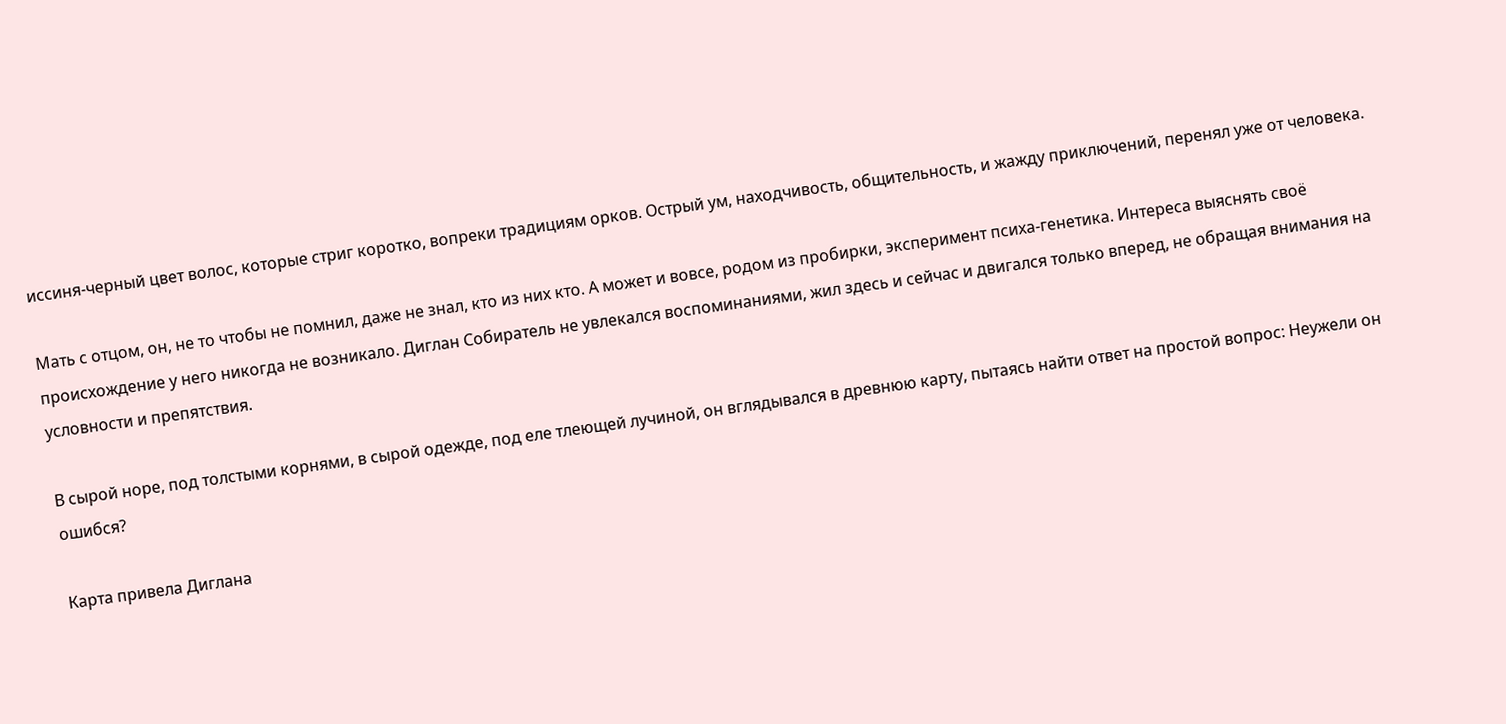иссиня-черный цвет волос, которые стриг коротко, вопреки традициям орков. Острый ум, находчивость, общительность, и жажду приключений, перенял уже от человека.

Мать с отцом, он, не то чтобы не помнил, даже не знал, кто из них кто. А может и вовсе, родом из пробирки, эксперимент психа-генетика. Интереса выяснять своё происхождение у него никогда не возникало. Диглан Собиратель не увлекался воспоминаниями, жил здесь и сейчас и двигался только вперед, не обращая внимания на условности и препятствия.

В сырой норе, под толстыми корнями, в сырой одежде, под еле тлеющей лучиной, он вглядывался в древнюю карту, пытаясь найти ответ на простой вопрос: Неужели он ошибся?

Карта привела Диглана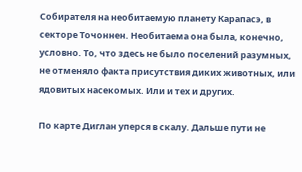Собирателя на необитаемую планету Карапасэ, в секторе Точоннен. Необитаема она была, конечно, условно. То, что здесь не было поселений разумных, не отменяло факта присутствия диких животных, или ядовитых насекомых. Или и тех и других.

По карте Диглан уперся в скалу. Дальше пути не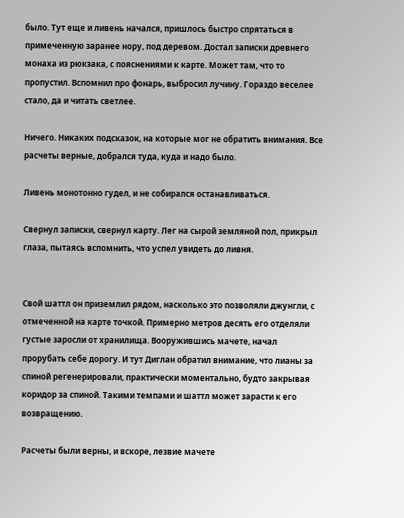было. Тут еще и ливень начался, пришлось быстро спрятаться в примеченную заранее нору, под деревом. Достал записки древнего монаха из рюкзака, с пояснениями к карте. Может там, что то пропустил. Вспомнил про фонарь, выбросил лучину. Гораздо веселее стало, да и читать светлее.

Ничего. Никаких подсказок, на которые мог не обратить внимания. Все расчеты верные, добрался туда, куда и надо было.

Ливень монотонно гудел, и не собирался останавливаться.

Свернул записки, свернул карту. Лег на сырой земляной пол, прикрыл глаза, пытаясь вспомнить, что успел увидеть до ливня.


Свой шаттл он приземлил рядом, насколько это позволяли джунгли, с отмеченной на карте точкой. Примерно метров десять его отделяли густые заросли от хранилища. Вооружившись мачете, начал прорубать себе дорогу. И тут Диглан обратил внимание, что лианы за спиной регенерировали, практически моментально, будто закрывая коридор за спиной. Такими темпами и шаттл может зарасти к его возвращению.

Расчеты были верны, и вскоре, лезвие мачете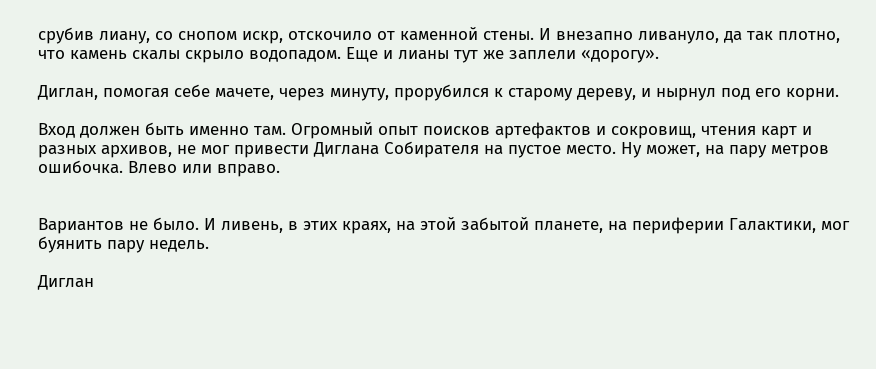срубив лиану, со снопом искр, отскочило от каменной стены. И внезапно ливануло, да так плотно, что камень скалы скрыло водопадом. Еще и лианы тут же заплели «дорогу».

Диглан, помогая себе мачете, через минуту, прорубился к старому дереву, и нырнул под его корни.

Вход должен быть именно там. Огромный опыт поисков артефактов и сокровищ, чтения карт и разных архивов, не мог привести Диглана Собирателя на пустое место. Ну может, на пару метров ошибочка. Влево или вправо.


Вариантов не было. И ливень, в этих краях, на этой забытой планете, на периферии Галактики, мог буянить пару недель.

Диглан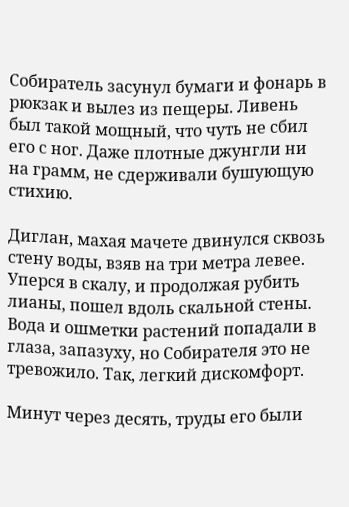Собиратель засунул бумаги и фонарь в рюкзак и вылез из пещеры. Ливень был такой мощный, что чуть не сбил его с ног. Даже плотные джунгли ни на грамм, не сдерживали бушующую стихию.

Диглан, махая мачете двинулся сквозь стену воды, взяв на три метра левее. Уперся в скалу, и продолжая рубить лианы, пошел вдоль скальной стены. Вода и ошметки растений попадали в глаза, запазуху, но Собирателя это не тревожило. Так, легкий дискомфорт.

Минут через десять, труды его были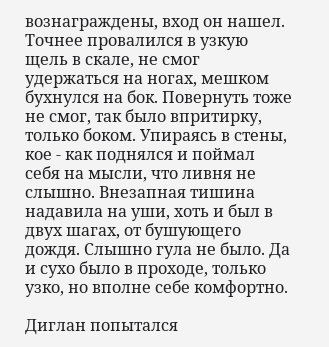вознаграждены, вход он нашел. Точнее провалился в узкую щель в скале, не смог удержаться на ногах, мешком бухнулся на бок. Повернуть тоже не смог, так было впритирку, только боком. Упираясь в стены, кое - как поднялся и поймал себя на мысли, что ливня не слышно. Внезапная тишина надавила на уши, хоть и был в двух шагах, от бушующего дождя. Слышно гула не было. Да и сухо было в проходе, только узко, но вполне себе комфортно.

Диглан попытался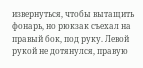извернуться, чтобы вытащить фонарь, но рюкзак съехал на правый бок, под руку. Левой рукой не дотянулся, правую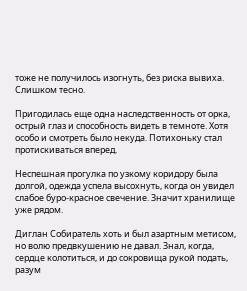тоже не получилось изогнуть, без риска вывиха. Слишком тесно.

Пригодилась еще одна наследственность от орка, острый глаз и способность видеть в темноте. Хотя особо и смотреть было некуда. Потихоньку стал протискиваться вперед.

Неспешная прогулка по узкому коридору была долгой, одежда успела высохнуть, когда он увидел слабое буро-красное свечение. Значит хранилище уже рядом.

Диглан Собиратель хоть и был азартным метисом, но волю предвкушению не давал. Знал, когда, сердце колотиться, и до сокровища рукой подать, разум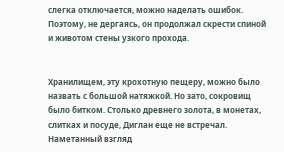слегка отключается, можно наделать ошибок. Поэтому, не дергаясь, он продолжал скрести спиной и животом стены узкого прохода.


Хранилищем, эту крохотную пещеру, можно было назвать с большой натяжкой. Но зато, сокровищ было битком. Столько древнего золота, в монетах, слитках и посуде, Диглан еще не встречал. Наметанный взгляд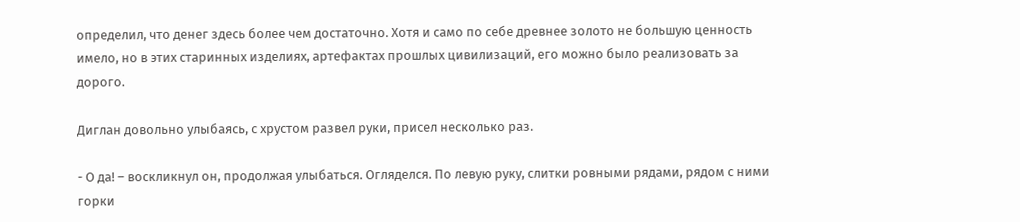определил, что денег здесь более чем достаточно. Хотя и само по себе древнее золото не большую ценность имело, но в этих старинных изделиях, артефактах прошлых цивилизаций, его можно было реализовать за дорого.

Диглан довольно улыбаясь, с хрустом развел руки, присел несколько раз.

- О да! – воскликнул он, продолжая улыбаться. Огляделся. По левую руку, слитки ровными рядами, рядом с ними горки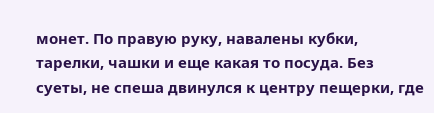монет. По правую руку, навалены кубки, тарелки, чашки и еще какая то посуда. Без суеты, не спеша двинулся к центру пещерки, где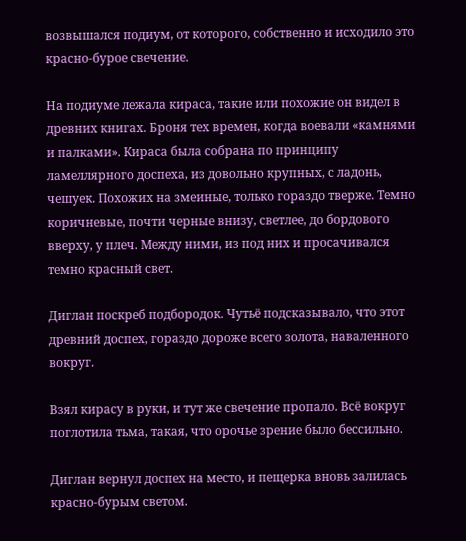возвышался подиум, от которого, собственно и исходило это красно-бурое свечение.

На подиуме лежала кираса, такие или похожие он видел в древних книгах. Броня тех времен, когда воевали «камнями и палками». Кираса была собрана по принципу ламеллярного доспеха, из довольно крупных, с ладонь, чешуек. Похожих на змеиные, только гораздо тверже. Темно коричневые, почти черные внизу, светлее, до бордового вверху, у плеч. Между ними, из под них и просачивался темно красный свет.

Диглан поскреб подбородок. Чутьё подсказывало, что этот древний доспех, гораздо дороже всего золота, наваленного вокруг.

Взял кирасу в руки, и тут же свечение пропало. Всё вокруг поглотила тьма, такая, что орочье зрение было бессильно.

Диглан вернул доспех на место, и пещерка вновь залилась красно-бурым светом.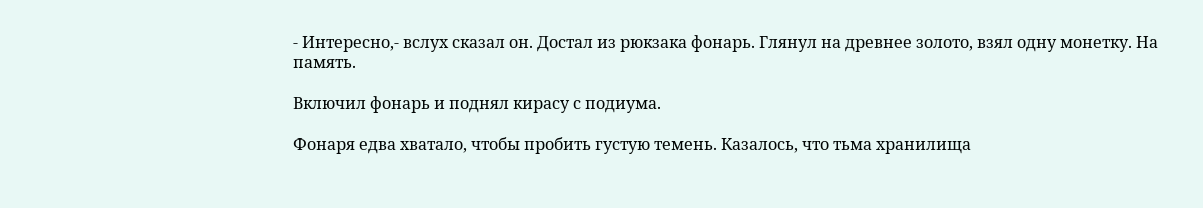- Интересно,- вслух сказал он. Достал из рюкзака фонарь. Глянул на древнее золото, взял одну монетку. На память.

Включил фонарь и поднял кирасу с подиума.

Фонаря едва хватало, чтобы пробить густую темень. Казалось, что тьма хранилища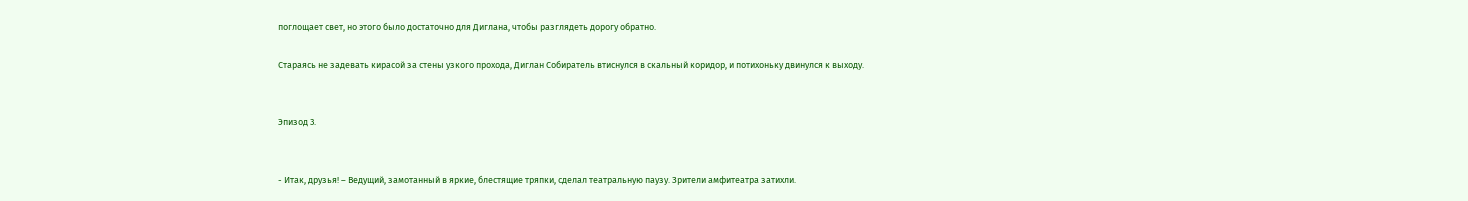поглощает свет, но этого было достаточно для Диглана, чтобы разглядеть дорогу обратно.

Стараясь не задевать кирасой за стены узкого прохода, Диглан Собиратель втиснулся в скальный коридор, и потихоньку двинулся к выходу.


Эпизод 3.


- Итак, друзья! – Ведущий, замотанный в яркие, блестящие тряпки, сделал театральную паузу. Зрители амфитеатра затихли.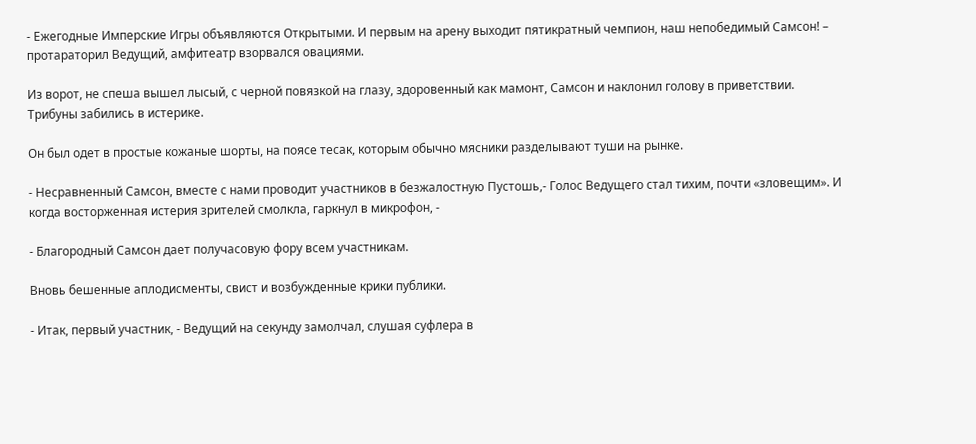- Ежегодные Имперские Игры объявляются Открытыми. И первым на арену выходит пятикратный чемпион, наш непобедимый Самсон! – протараторил Ведущий, амфитеатр взорвался овациями.

Из ворот, не спеша вышел лысый, с черной повязкой на глазу, здоровенный как мамонт, Самсон и наклонил голову в приветствии. Трибуны забились в истерике.

Он был одет в простые кожаные шорты, на поясе тесак, которым обычно мясники разделывают туши на рынке.

- Несравненный Самсон, вместе с нами проводит участников в безжалостную Пустошь,- Голос Ведущего стал тихим, почти «зловещим». И когда восторженная истерия зрителей смолкла, гаркнул в микрофон, -

- Благородный Самсон дает получасовую фору всем участникам.

Вновь бешенные аплодисменты, свист и возбужденные крики публики.

- Итак, первый участник, - Ведущий на секунду замолчал, слушая суфлера в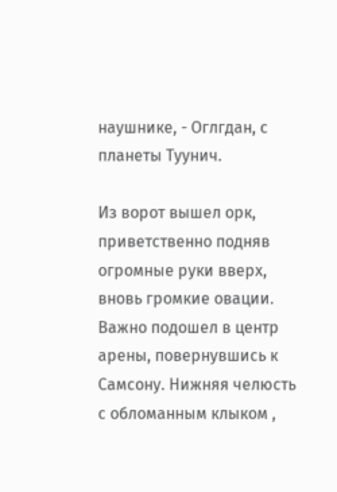наушнике, - Оглгдан, с планеты Туунич.

Из ворот вышел орк, приветственно подняв огромные руки вверх, вновь громкие овации. Важно подошел в центр арены, повернувшись к Самсону. Нижняя челюсть с обломанным клыком ,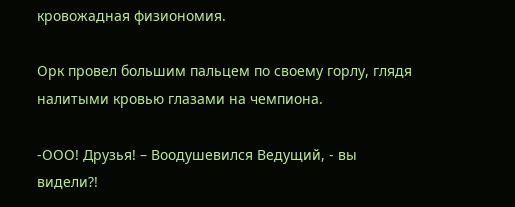кровожадная физиономия.

Орк провел большим пальцем по своему горлу, глядя налитыми кровью глазами на чемпиона.

-ООО! Друзья! – Воодушевился Ведущий, - вы видели?!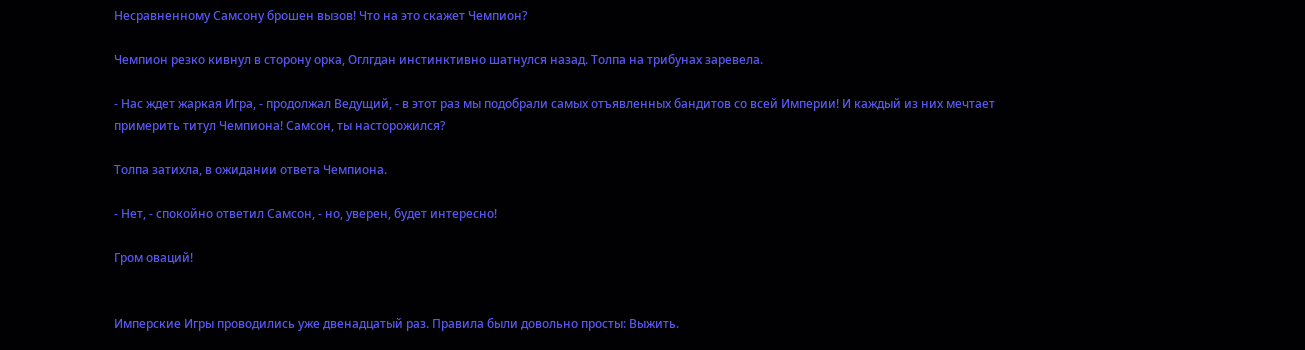Несравненному Самсону брошен вызов! Что на это скажет Чемпион?

Чемпион резко кивнул в сторону орка, Оглгдан инстинктивно шатнулся назад. Толпа на трибунах заревела.

- Нас ждет жаркая Игра, - продолжал Ведущий, - в этот раз мы подобрали самых отъявленных бандитов со всей Империи! И каждый из них мечтает примерить титул Чемпиона! Самсон, ты насторожился?

Толпа затихла, в ожидании ответа Чемпиона.

- Нет, - спокойно ответил Самсон, - но, уверен, будет интересно!

Гром оваций!


Имперские Игры проводились уже двенадцатый раз. Правила были довольно просты: Выжить.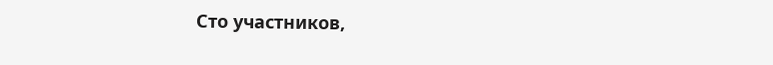Сто участников,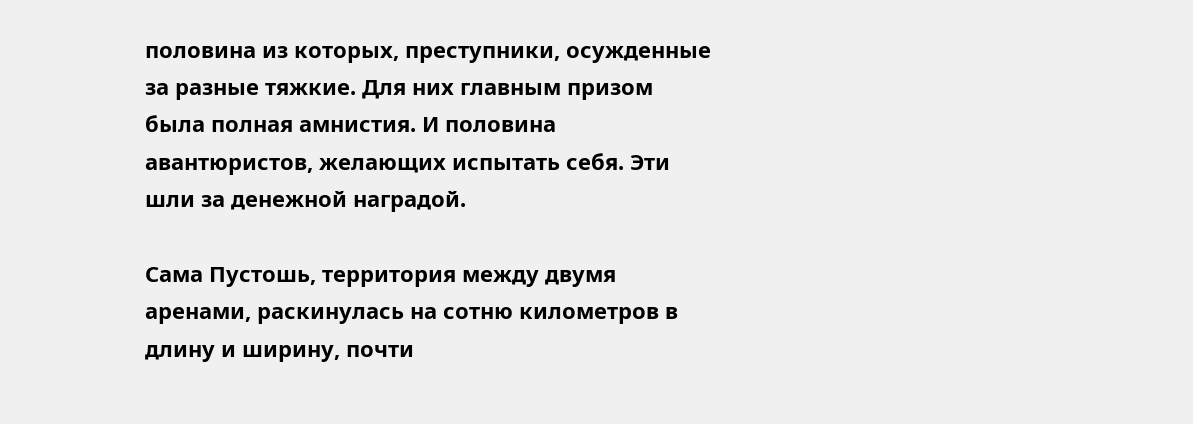половина из которых, преступники, осужденные за разные тяжкие. Для них главным призом была полная амнистия. И половина авантюристов, желающих испытать себя. Эти шли за денежной наградой.

Сама Пустошь, территория между двумя аренами, раскинулась на сотню километров в длину и ширину, почти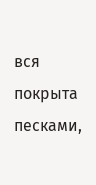вся покрыта песками,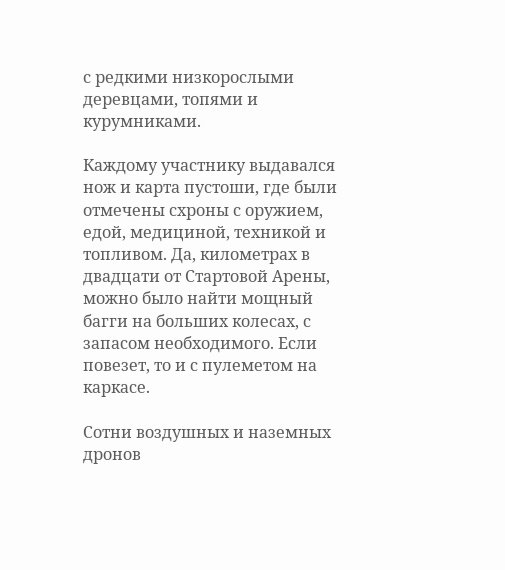с редкими низкорослыми деревцами, топями и курумниками.

Каждому участнику выдавался нож и карта пустоши, где были отмечены схроны с оружием, едой, медициной, техникой и топливом. Да, километрах в двадцати от Стартовой Арены, можно было найти мощный багги на больших колесах, с запасом необходимого. Если повезет, то и с пулеметом на каркасе.

Сотни воздушных и наземных дронов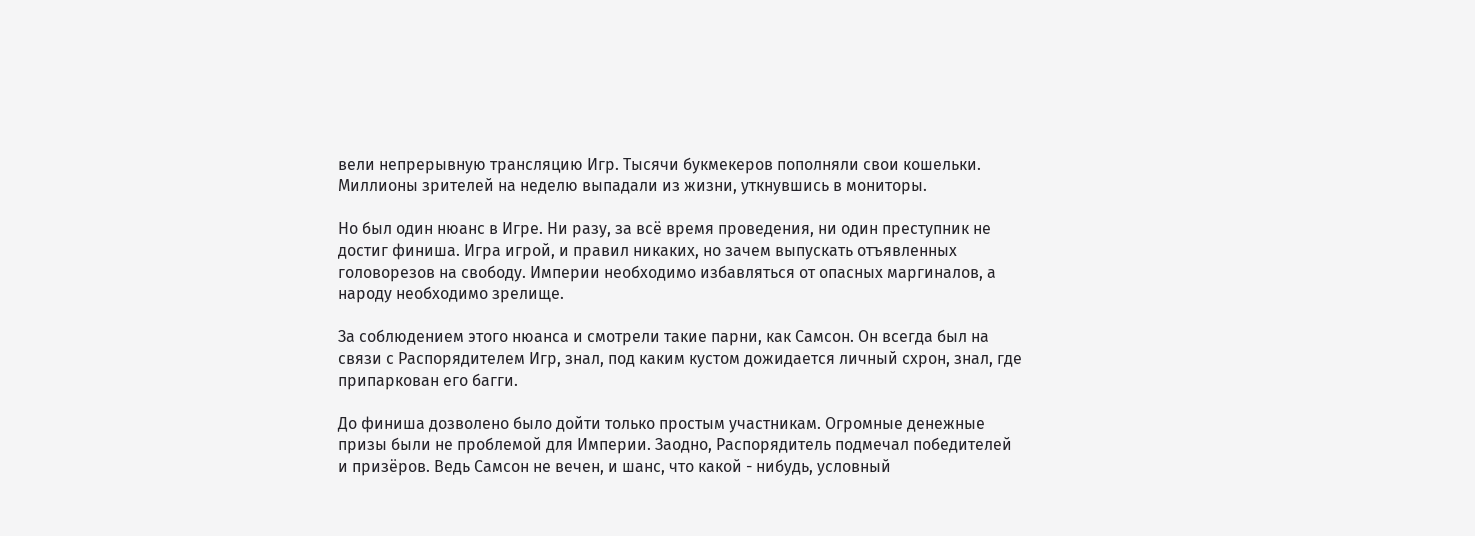вели непрерывную трансляцию Игр. Тысячи букмекеров пополняли свои кошельки. Миллионы зрителей на неделю выпадали из жизни, уткнувшись в мониторы.

Но был один нюанс в Игре. Ни разу, за всё время проведения, ни один преступник не достиг финиша. Игра игрой, и правил никаких, но зачем выпускать отъявленных головорезов на свободу. Империи необходимо избавляться от опасных маргиналов, а народу необходимо зрелище.

За соблюдением этого нюанса и смотрели такие парни, как Самсон. Он всегда был на связи с Распорядителем Игр, знал, под каким кустом дожидается личный схрон, знал, где припаркован его багги.

До финиша дозволено было дойти только простым участникам. Огромные денежные призы были не проблемой для Империи. Заодно, Распорядитель подмечал победителей и призёров. Ведь Самсон не вечен, и шанс, что какой - нибудь, условный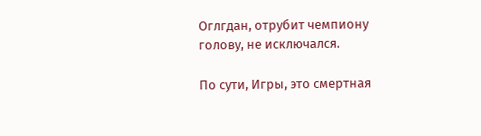Оглгдан, отрубит чемпиону голову, не исключался.

По сути, Игры, это смертная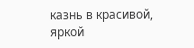казнь в красивой, яркой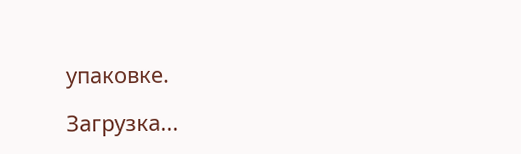упаковке.

Загрузка...